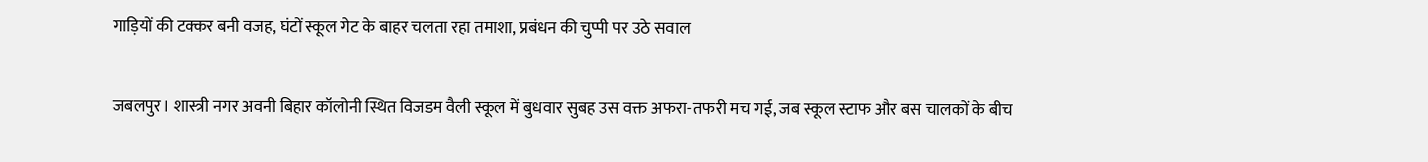गाड़ियों की टक्कर बनी वजह, घंटों स्कूल गेट के बाहर चलता रहा तमाशा, प्रबंधन की चुप्पी पर उठे सवाल

जबलपुर। शास्त्री नगर अवनी बिहार कॉलोनी स्थित विजडम वैली स्कूल में बुधवार सुबह उस वक्त अफरा-तफरी मच गई, जब स्कूल स्टाफ और बस चालकों के बीच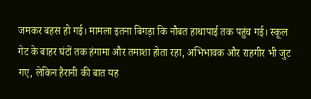जमकर बहस हो गई। मामला इतना बिगड़ा कि नौबत हाथापाई तक पहुंच गई। स्कूल गेट के बाहर घंटों तक हंगामा और तमाशा होता रहा, अभिभावक और राहगीर भी जुट गए, लेकिन हैरानी की बात यह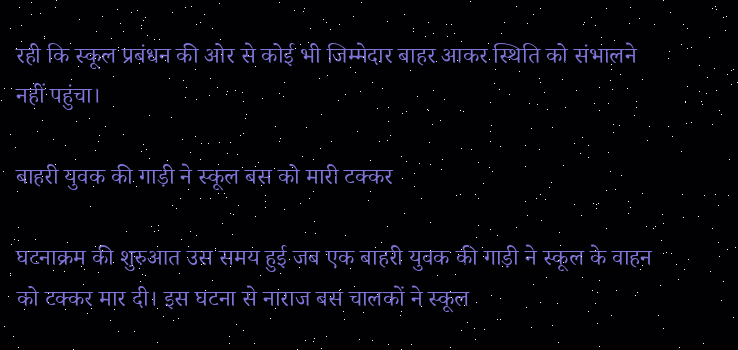रही कि स्कूल प्रबंधन की ओर से कोई भी जिम्मेदार बाहर आकर स्थिति को संभालने नहीं पहुंचा।

बाहरी युवक की गाड़ी ने स्कूल बस को मारी टक्कर

घटनाक्रम की शुरुआत उस समय हुई जब एक बाहरी युवक की गाड़ी ने स्कूल के वाहन को टक्कर मार दी। इस घटना से नाराज बस चालकों ने स्कूल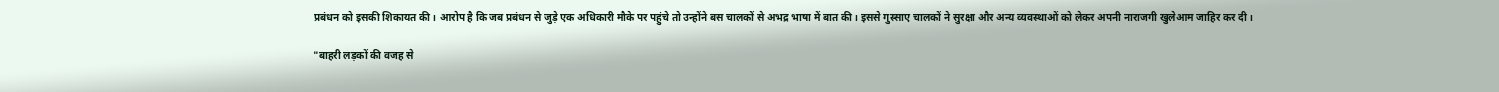प्रबंधन को इसकी शिकायत की। आरोप है कि जब प्रबंधन से जुड़े एक अधिकारी मौके पर पहुंचे तो उन्होंने बस चालकों से अभद्र भाषा में बात की। इससे गुस्साए चालकों ने सुरक्षा और अन्य व्यवस्थाओं को लेकर अपनी नाराजगी खुलेआम जाहिर कर दी।

"बाहरी लड़कों की वजह से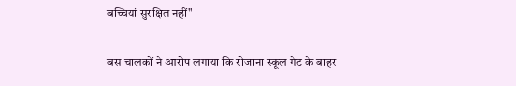बच्चियां सुरक्षित नहीं"

बस चालकों ने आरोप लगाया कि रोजाना स्कूल गेट के बाहर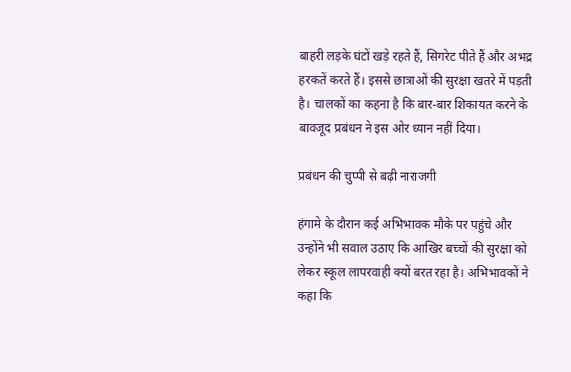बाहरी लड़के घंटों खड़े रहते हैं, सिगरेट पीते हैं और अभद्र हरकतें करते हैं। इससे छात्राओं की सुरक्षा खतरे में पड़ती है। चालकों का कहना है कि बार-बार शिकायत करने के बावजूद प्रबंधन ने इस ओर ध्यान नहीं दिया।

प्रबंधन की चुप्पी से बढ़ी नाराजगी

हंगामे के दौरान कई अभिभावक मौके पर पहुंचे और उन्होंने भी सवाल उठाए कि आखिर बच्चों की सुरक्षा को लेकर स्कूल लापरवाही क्यों बरत रहा है। अभिभावकों ने कहा कि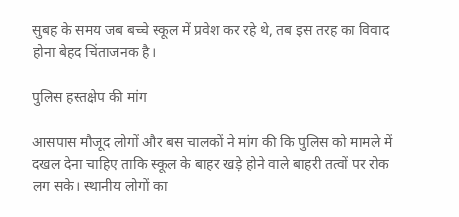सुबह के समय जब बच्चे स्कूल में प्रवेश कर रहे थे, तब इस तरह का विवाद होना बेहद चिंताजनक है।

पुलिस हस्तक्षेप की मांग

आसपास मौजूद लोगों और बस चालकों ने मांग की कि पुलिस को मामले में दखल देना चाहिए ताकि स्कूल के बाहर खड़े होने वाले बाहरी तत्वों पर रोक लग सके। स्थानीय लोगों का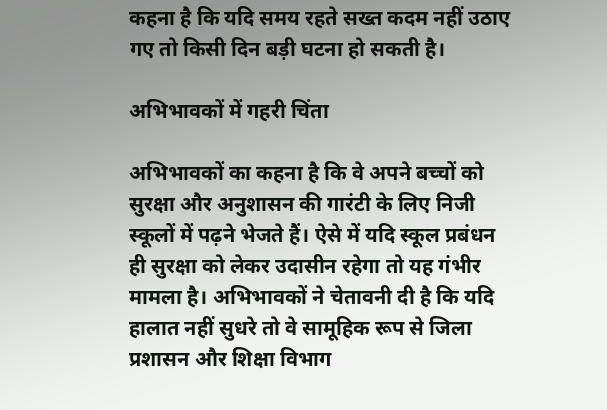कहना है कि यदि समय रहते सख्त कदम नहीं उठाए गए तो किसी दिन बड़ी घटना हो सकती है।

अभिभावकों में गहरी चिंता

अभिभावकों का कहना है कि वे अपने बच्चों को सुरक्षा और अनुशासन की गारंटी के लिए निजी स्कूलों में पढ़ने भेजते हैं। ऐसे में यदि स्कूल प्रबंधन ही सुरक्षा को लेकर उदासीन रहेगा तो यह गंभीर मामला है। अभिभावकों ने चेतावनी दी है कि यदि हालात नहीं सुधरे तो वे सामूहिक रूप से जिला प्रशासन और शिक्षा विभाग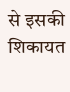से इसकी शिकायत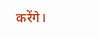करेंगे।